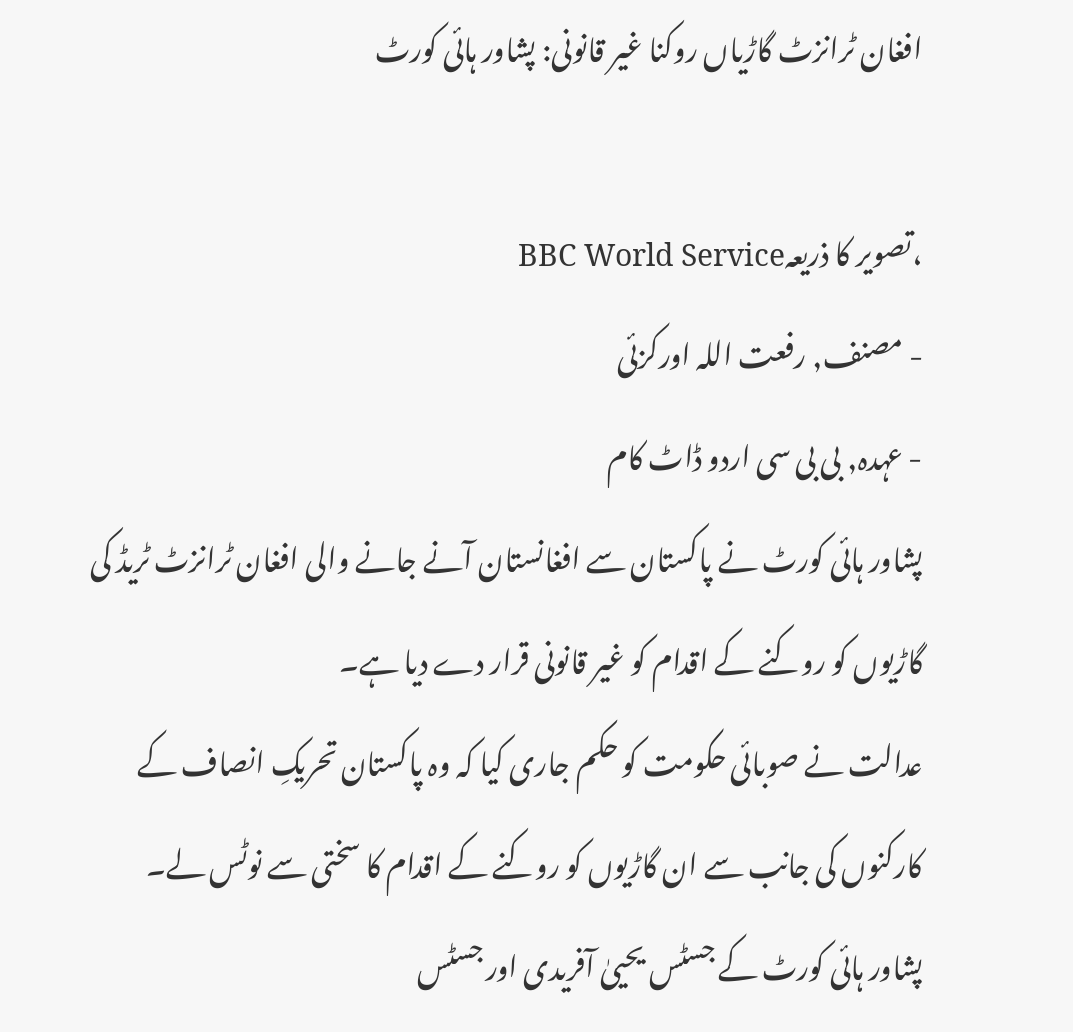افغان ٹرانزٹ گاڑیاں روکنا غیر قانونی: پشاور ہائی کورٹ

،تصویر کا ذریعہBBC World Service
- مصنف, رفعت اللہ اورکزئی
- عہدہ, بی بی سی اردو ڈاٹ کام
پشاور ہائی کورٹ نے پاکستان سے افغانستان آنے جانے والی افغان ٹرانزٹ ٹریڈ کی گاڑیوں کو روکنے کے اقدام کو غیر قانونی قرار دے دیا ہے۔
عدالت نے صوبائی حکومت کو حکم جاری کیا کہ وہ پاکستان تحریکِ انصاف کے کارکنوں کی جانب سے ان گاڑیوں کو روکنے کے اقدام کا سختی سے نوٹس لے۔
پشاور ہائی کورٹ کے جسٹس یحییٰ آفریدی اور جسٹس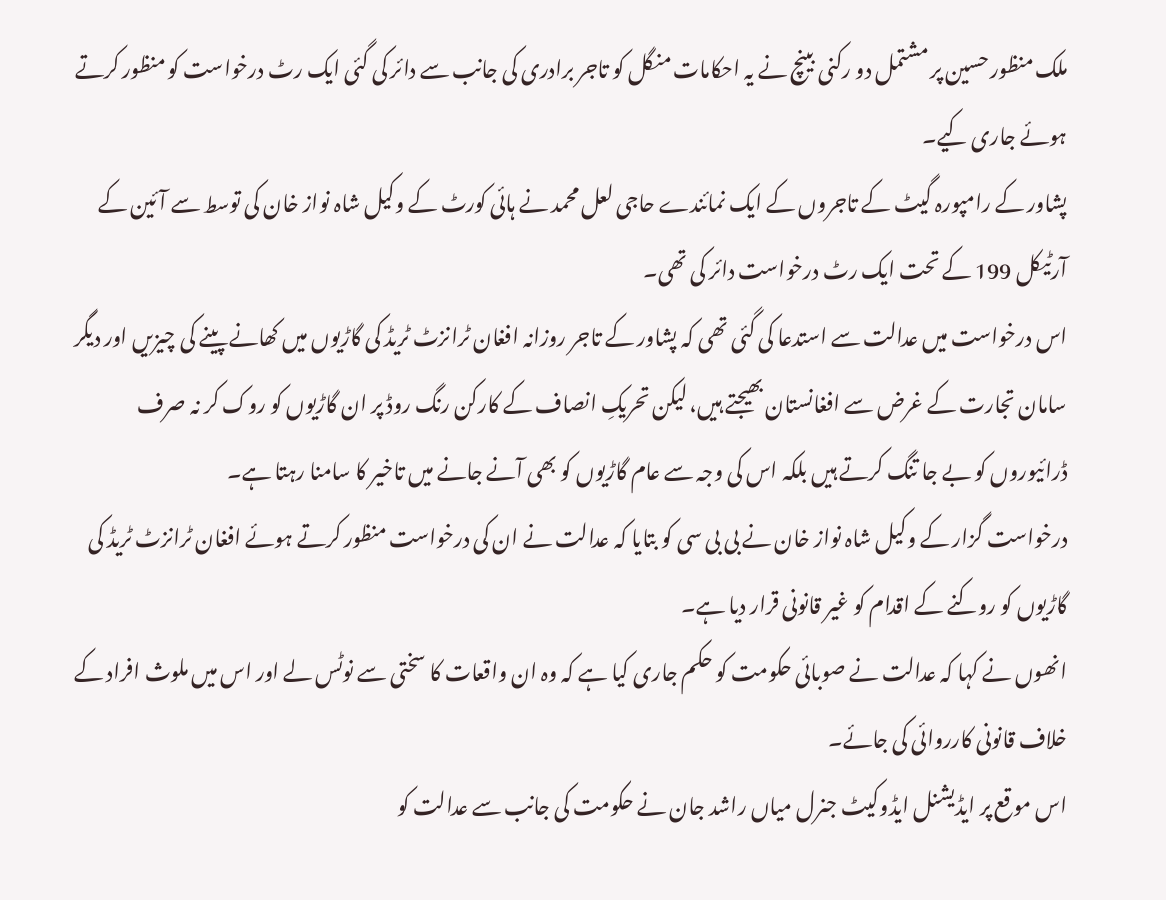ملک منظور حسین پر مشتمل دو رکنی بینچ نے یہ احکامات منگل کو تاجر برادری کی جانب سے دائر کی گئی ایک رٹ درخواست کو منظور کرتے ہوئے جاری کیے۔
پشاور کے رامپورہ گیٹ کے تاجروں کے ایک نمائندے حاجی لعل محمد نے ہائی کورٹ کے وکیل شاہ نواز خان کی توسط سے آئین کے آرٹیکل 199 کے تحت ایک رٹ درخواست دائر کی تھی۔
اس درخواست میں عدالت سے استدعا کی گئی تھی کہ پشاور کے تاجر روزانہ افغان ٹرانزٹ ٹریڈ کی گاڑیوں میں کھانے پینے کی چیزیں اور دیگر سامان تجارت کے غرض سے افغانستان بھیجتے ہیں، لیکن تحریکِ انصاف کے کارکن رنگ روڈ پر ان گاڑیوں کو روک کر نہ صرف ڈرائیوروں کو بے جا تنگ کرتے ہیں بلکہ اس کی وجہ سے عام گاڑیوں کو بھی آنے جانے میں تاخیر کا سامنا رہتا ہے۔
درخواست گزار کے وکیل شاہ نواز خان نے بی بی سی کو بتایا کہ عدالت نے ان کی درخواست منظور کرتے ہوئے افغان ٹرانزٹ ٹریڈ کی گاڑیوں کو روکنے کے اقدام کو غیر قانونی قرار دیا ہے۔
انھوں نے کہا کہ عدالت نے صوبائی حکومت کو حکم جاری کیا ہے کہ وہ ان واقعات کا سختی سے نوٹس لے اور اس میں ملوث افراد کے خلاف قانونی کارروائی کی جائے۔
اس موقع پر ایڈیشنل ایڈوکیٹ جنرل میاں راشد جان نے حکومت کی جانب سے عدالت کو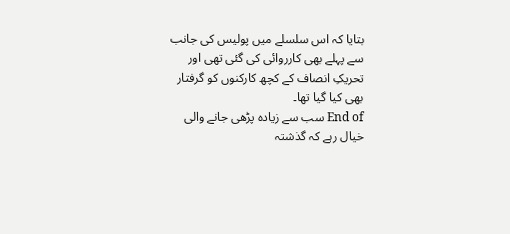بتایا کہ اس سلسلے میں پولیس کی جانب سے پہلے بھی کارروائی کی گئی تھی اور تحریکِ انصاف کے کچھ کارکنوں کو گرفتار بھی کیا گیا تھا۔
End of سب سے زیادہ پڑھی جانے والی
خیال رہے کہ گذشتہ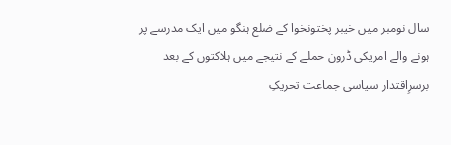سال نومبر میں خیبر پختونخوا کے ضلع ہنگو میں ایک مدرسے پر ہونے والے امریکی ڈرون حملے کے نتیجے میں ہلاکتوں کے بعد برسرِاقتدار سیاسی جماعت تحریکِ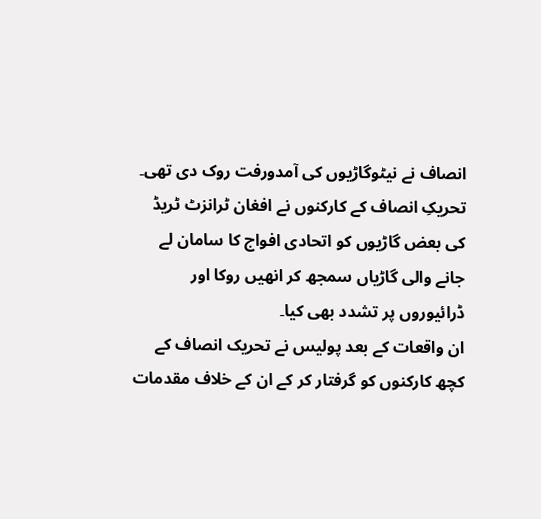انصاف نے نیٹوگاڑیوں کی آمدورفت روک دی تھی۔
تحریکِ انصاف کے کارکنوں نے افغان ٹرانزٹ ٹریڈ کی بعض گاڑیوں کو اتحادی افواج کا سامان لے جانے والی گاڑیاں سمجھ کر انھیں روکا اور ڈرائیوروں پر تشدد بھی کیا۔
ان واقعات کے بعد پولیس نے تحریک انصاف کے کچھ کارکنوں کو گرفتار کر کے ان کے خلاف مقدمات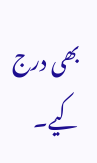بھی درج کیے۔